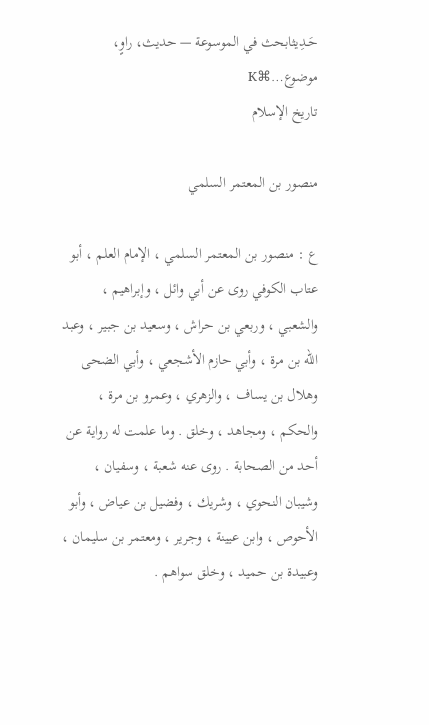حَـدِيثابحث في الموسوعة — حديث، راوٍ، موضوع…⌘K
تاريخ الإسلام

منصور بن المعتمر السلمي

ع : منصور بن المعتمر السلمي ، الإمام العلم ، أبو عتاب الكوفي روى عن أبي وائل ، وإبراهيم ، والشعبي ، وربعي بن حراش ، وسعيد بن جبير ، وعبد الله بن مرة ، وأبي حازم الأشجعي ، وأبي الضحى وهلال بن يساف ، والزهري ، وعمرو بن مرة ، والحكم ، ومجاهد ، وخلق . وما علمت له رواية عن أحد من الصحابة . روى عنه شعبة ، وسفيان ، وشيبان النحوي ، وشريك ، وفضيل بن عياض ، وأبو الأحوص ، وابن عيينة ، وجرير ، ومعتمر بن سليمان ، وعبيدة بن حميد ، وخلق سواهم .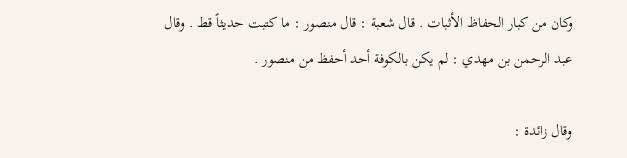وكان من كبار الحفاظ الأثبات . قال شعبة : قال منصور : ما كتبت حديثاً قط . وقال عبد الرحمن بن مهدي : لم يكن بالكوفة أحد أحفظ من منصور .

وقال زائدة :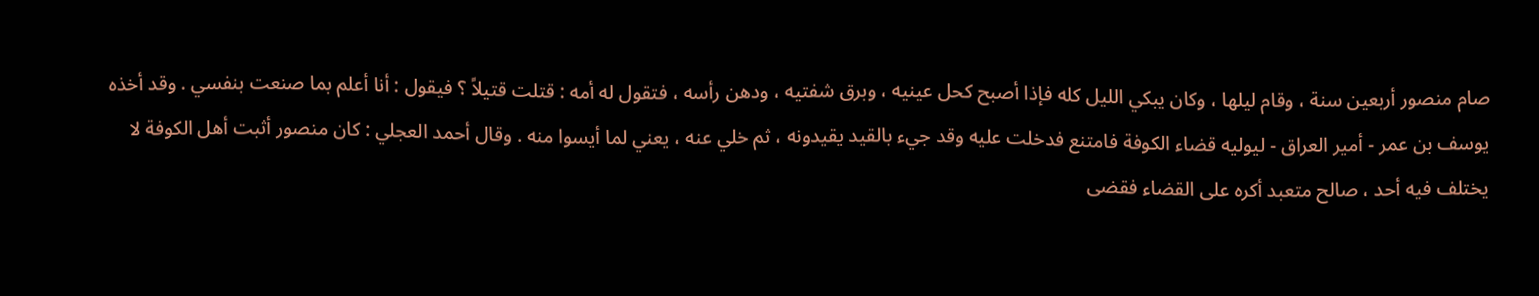صام منصور أربعين سنة ، وقام ليلها ، وكان يبكي الليل كله فإذا أصبح كحل عينيه ، وبرق شفتيه ، ودهن رأسه ، فتقول له أمه : قتلت قتيلاً ؟ فيقول : أنا أعلم بما صنعت بنفسي . وقد أخذه يوسف بن عمر - أمير العراق - ليوليه قضاء الكوفة فامتنع فدخلت عليه وقد جيء بالقيد يقيدونه ، ثم خلي عنه ، يعني لما أيسوا منه . وقال أحمد العجلي : كان منصور أثبت أهل الكوفة لا يختلف فيه أحد ، صالح متعبد أكره على القضاء فقضى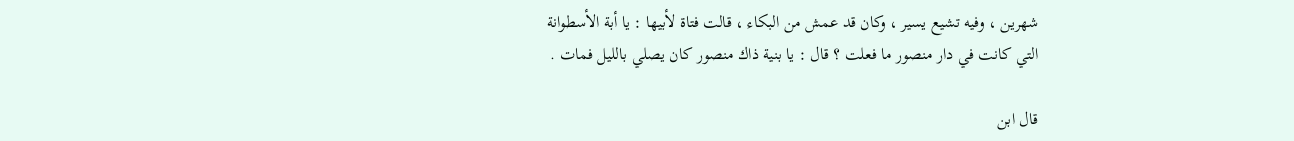شهرين ، وفيه تشيع يسير ، وكان قد عمش من البكاء ، قالت فتاة لأبيها : يا أبة الأسطوانة التي كانت في دار منصور ما فعلت ؟ قال : يا بنية ذاك منصور كان يصلي بالليل فمات .

قال ابن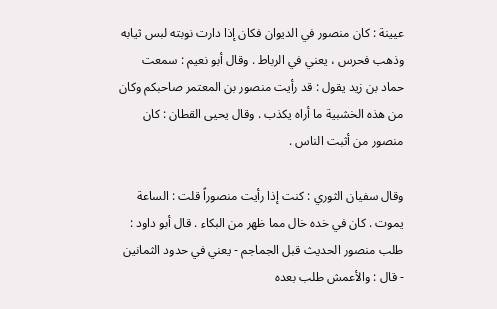عيينة : كان منصور في الديوان فكان إذا دارت نوبته لبس ثيابه وذهب فحرس ، يعني في الرباط . وقال أبو نعيم : سمعت حماد بن زيد يقول : قد رأيت منصور بن المعتمر صاحبكم وكان من هذه الخشبية ما أراه يكذب . وقال يحيى القطان : كان منصور من أثبت الناس .

وقال سفيان الثوري : كنت إذا رأيت منصوراً قلت : الساعة يموت . كان في خده خال مما ظهر من البكاء . قال أبو داود : طلب منصور الحديث قبل الجماجم - يعني في حدود الثمانين - قال : والأعمش طلب بعده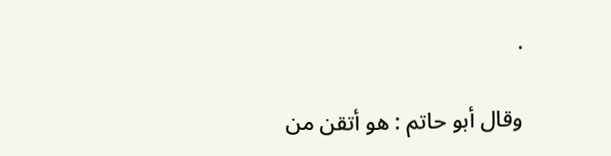.

وقال أبو حاتم : هو أتقن من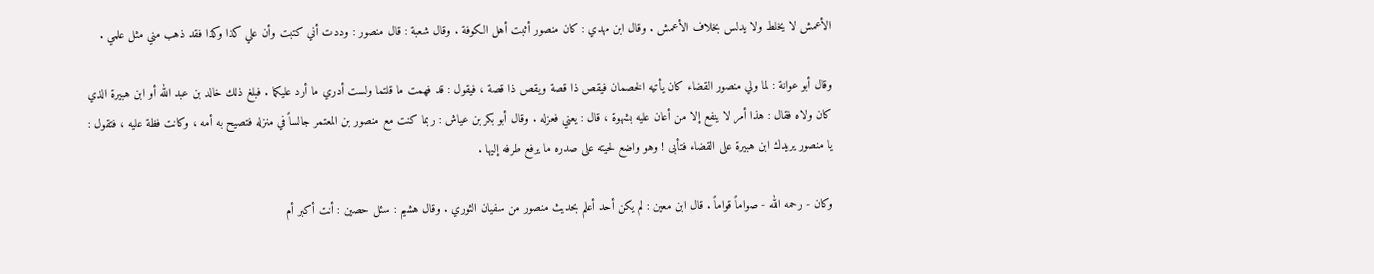الأعمش لا يخلط ولا يدلس بخلاف الأعمش . وقال ابن مهدي : كان منصور أثبت أهل الكوفة . وقال شعبة : قال منصور : وددت أني كتبت وأن علي كذا وكذا فقد ذهب مني مثل علمي .

وقال أبو عوانة : لما ولي منصور القضاء كان يأتيه الخصمان فيقص ذا قصة ويقص ذا قصة ، فيقول : قد فهمت ما قلتما ولست أدري ما أرد عليكما . فبلغ ذلك خالد بن عبد الله أو ابن هبيرة الذي كان ولاه فقال : هذا أمر لا ينفع إلا من أعان عليه بشهوة ، قال : يعني فعزله . وقال أبو بكر بن عياش : ربما كنت مع منصور بن المعتمر جالساً في منزله فتصيح به أمه ، وكانت فظة عليه ، فتقول : يا منصور يريدك ابن هبيرة على القضاء فتأبى ! وهو واضع لحيته على صدره ما يرفع طرفه إليها .

وكان - رحمه الله - صواماً قواماً . قال ابن معين : لم يكن أحد أعلم بحديث منصور من سفيان الثوري . وقال هشيم : سئل حصين : أنت أكبر أم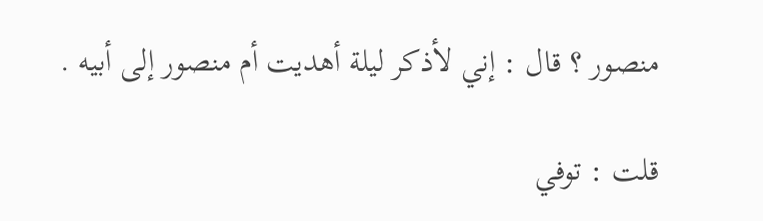منصور ؟ قال : إني لأذكر ليلة أهديت أم منصور إلى أبيه .

قلت : توفي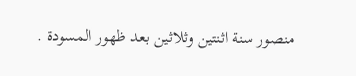منصور سنة اثنتين وثلاثين بعد ظهور المسودة .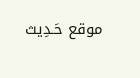موقع حَـدِيث